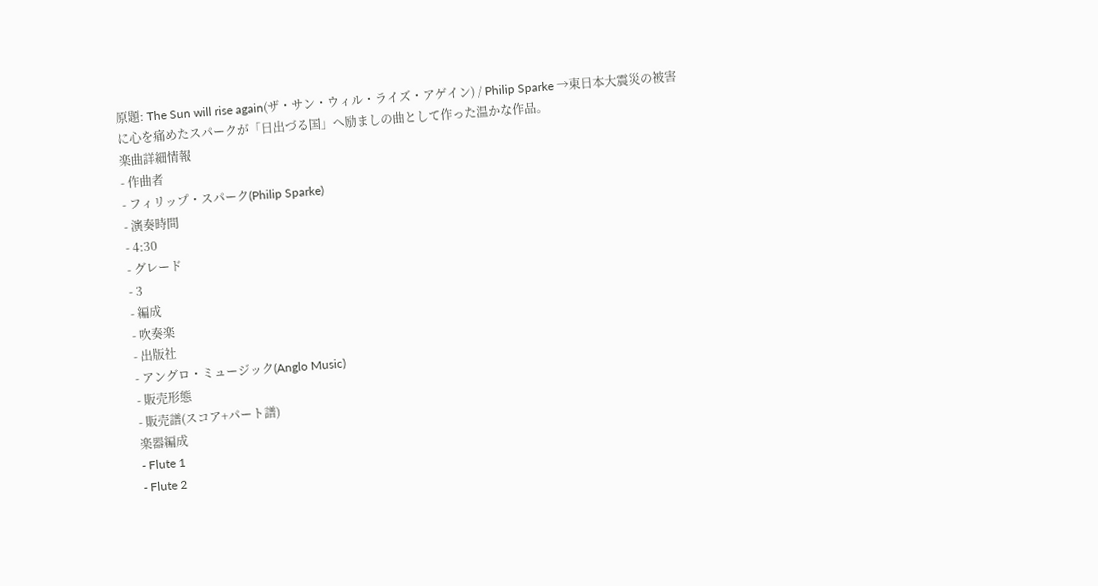原題: The Sun will rise again(ザ・サン・ウィル・ライズ・アゲイン) / Philip Sparke →東日本大震災の被害に心を痛めたスパークが「日出づる国」へ励ましの曲として作った温かな作品。
楽曲詳細情報
- 作曲者
- フィリップ・スパーク(Philip Sparke)
- 演奏時間
- 4:30
- グレード
- 3
- 編成
- 吹奏楽
- 出版社
- アングロ・ミュージック(Anglo Music)
- 販売形態
- 販売譜(スコア+パート譜)
楽器編成
- Flute 1
- Flute 2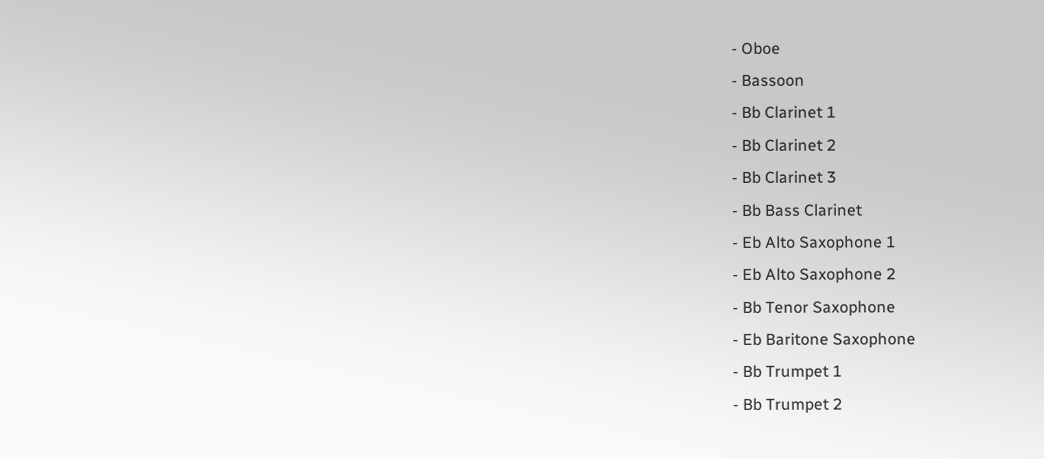- Oboe
- Bassoon
- Bb Clarinet 1
- Bb Clarinet 2
- Bb Clarinet 3
- Bb Bass Clarinet
- Eb Alto Saxophone 1
- Eb Alto Saxophone 2
- Bb Tenor Saxophone
- Eb Baritone Saxophone
- Bb Trumpet 1
- Bb Trumpet 2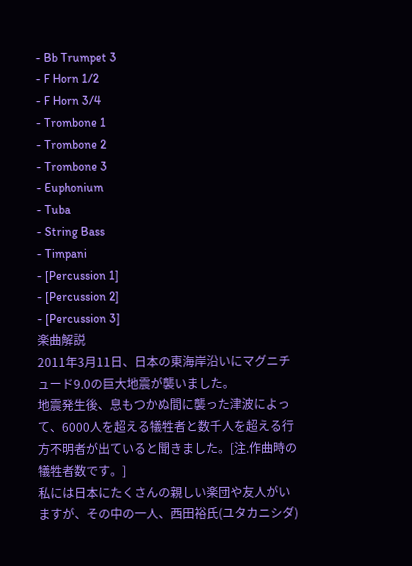- Bb Trumpet 3
- F Horn 1/2
- F Horn 3/4
- Trombone 1
- Trombone 2
- Trombone 3
- Euphonium
- Tuba
- String Bass
- Timpani
- [Percussion 1]
- [Percussion 2]
- [Percussion 3]
楽曲解説
2011年3月11日、日本の東海岸沿いにマグニチュード9.0の巨大地震が襲いました。
地震発生後、息もつかぬ間に襲った津波によって、6000人を超える犠牲者と数千人を超える行方不明者が出ていると聞きました。[注.作曲時の犠牲者数です。]
私には日本にたくさんの親しい楽団や友人がいますが、その中の一人、西田裕氏(ユタカニシダ)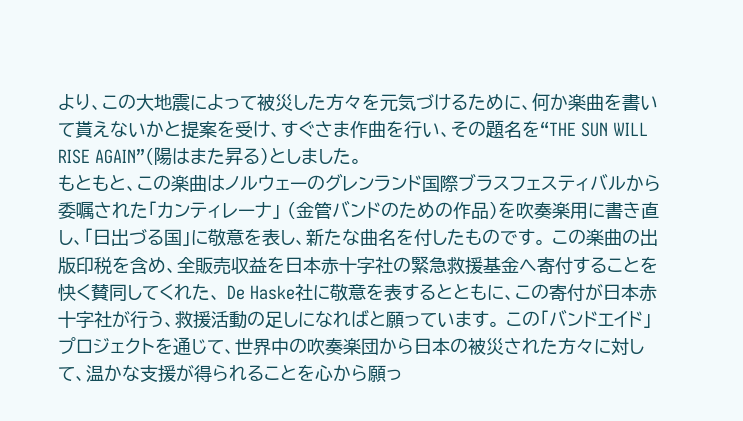より、この大地震によって被災した方々を元気づけるために、何か楽曲を書いて貰えないかと提案を受け、すぐさま作曲を行い、その題名を“THE SUN WILL RISE AGAIN”(陽はまた昇る)としました。
もともと、この楽曲はノルウェーのグレンランド国際ブラスフェスティバルから委嘱された「カンティレーナ」 (金管バンドのための作品)を吹奏楽用に書き直し、「日出づる国」に敬意を表し、新たな曲名を付したものです。 この楽曲の出版印税を含め、全販売収益を日本赤十字社の緊急救援基金へ寄付することを快く賛同してくれた、 De Haske社に敬意を表するとともに、この寄付が日本赤十字社が行う、救援活動の足しになればと願っています。 この「バンドエイド」プロジェクトを通じて、世界中の吹奏楽団から日本の被災された方々に対して、温かな支援が得られることを心から願っ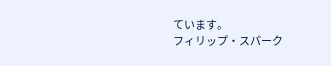ています。
フィリップ・スパーク